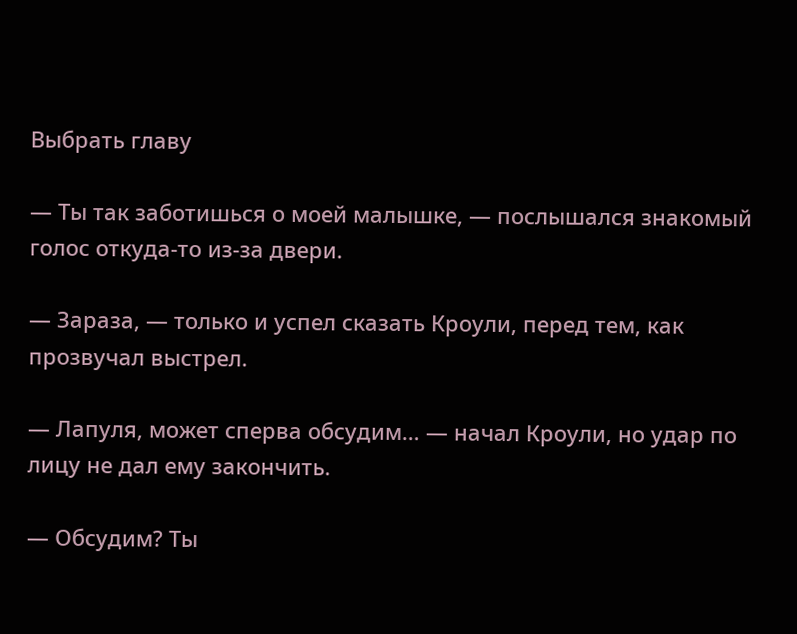Выбрать главу

— Ты так заботишься о моей малышке, — послышался знакомый голос откуда-то из-за двери.

— Зараза, — только и успел сказать Кроули, перед тем, как прозвучал выстрел.

— Лапуля, может сперва обсудим… — начал Кроули, но удар по лицу не дал ему закончить.

— Обсудим? Ты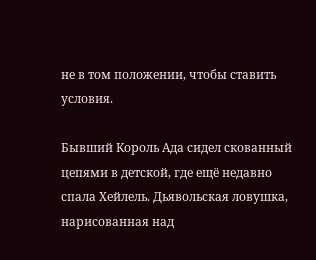не в том положении, чтобы ставить условия.

Бывший Король Ада сидел скованный цепями в детской, где ещё недавно спала Хейлель. Дьявольская ловушка, нарисованная над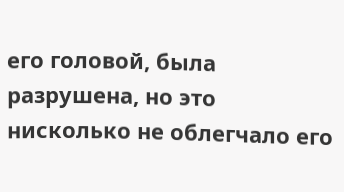его головой, была разрушена, но это нисколько не облегчало его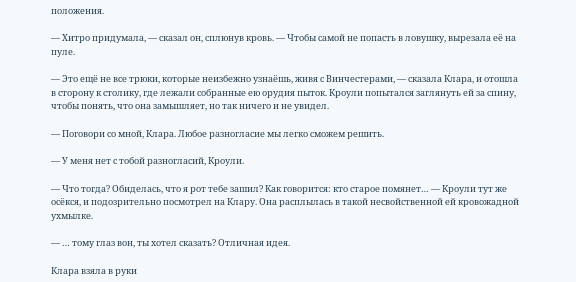положения.

— Хитро придумала, — сказал он, сплюнув кровь. — Чтобы самой не попасть в ловушку, вырезала её на пуле.

— Это ещё не все трюки, которые неизбежно узнаёшь, живя с Винчестерами, — сказала Клара, и отошла в сторону к столику, где лежали собранные ею орудия пыток. Кроули попытался заглянуть ей за спину, чтобы понять, что она замышляет, но так ничего и не увидел.

— Поговори со мной, Клара. Любое разногласие мы легко сможем решить.

— У меня нет с тобой разногласий, Кроули.

— Что тогда? Обиделась, что я рот тебе зашил? Как говорится: кто старое помянет… — Кроули тут же осёкся, и подозрительно посмотрел на Клару. Она расплылась в такой несвойственной ей кровожадной ухмылке.

— … тому глаз вон, ты хотел сказать? Отличная идея.

Клара взяла в руки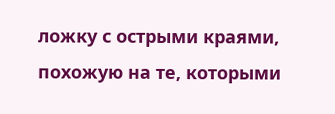ложку с острыми краями, похожую на те, которыми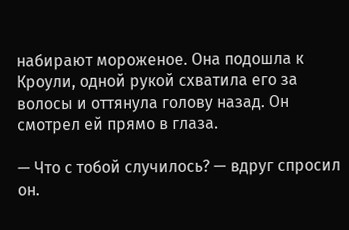набирают мороженое. Она подошла к Кроули, одной рукой схватила его за волосы и оттянула голову назад. Он смотрел ей прямо в глаза.

— Что с тобой случилось? — вдруг спросил он.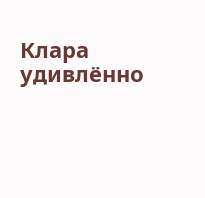Клара удивлённо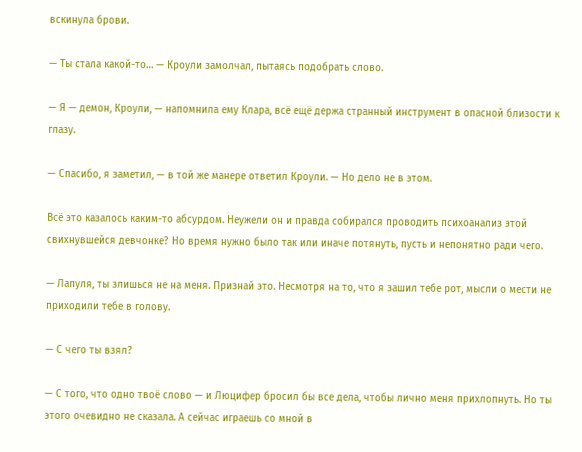вскинула брови.

— Ты стала какой-то… — Кроули замолчал, пытаясь подобрать слово.

— Я — демон, Кроули, — напомнила ему Клара, всё ещё держа странный инструмент в опасной близости к глазу.

— Спасибо, я заметил, — в той же манере ответил Кроули. — Но дело не в этом.

Всё это казалось каким-то абсурдом. Неужели он и правда собирался проводить психоанализ этой свихнувшейся девчонке? Но время нужно было так или иначе потянуть, пусть и непонятно ради чего.

— Лапуля, ты злишься не на меня. Признай это. Несмотря на то, что я зашил тебе рот, мысли о мести не приходили тебе в голову.

— С чего ты взял?

— С того, что одно твоё слово — и Люцифер бросил бы все дела, чтобы лично меня прихлопнуть. Но ты этого очевидно не сказала. А сейчас играешь со мной в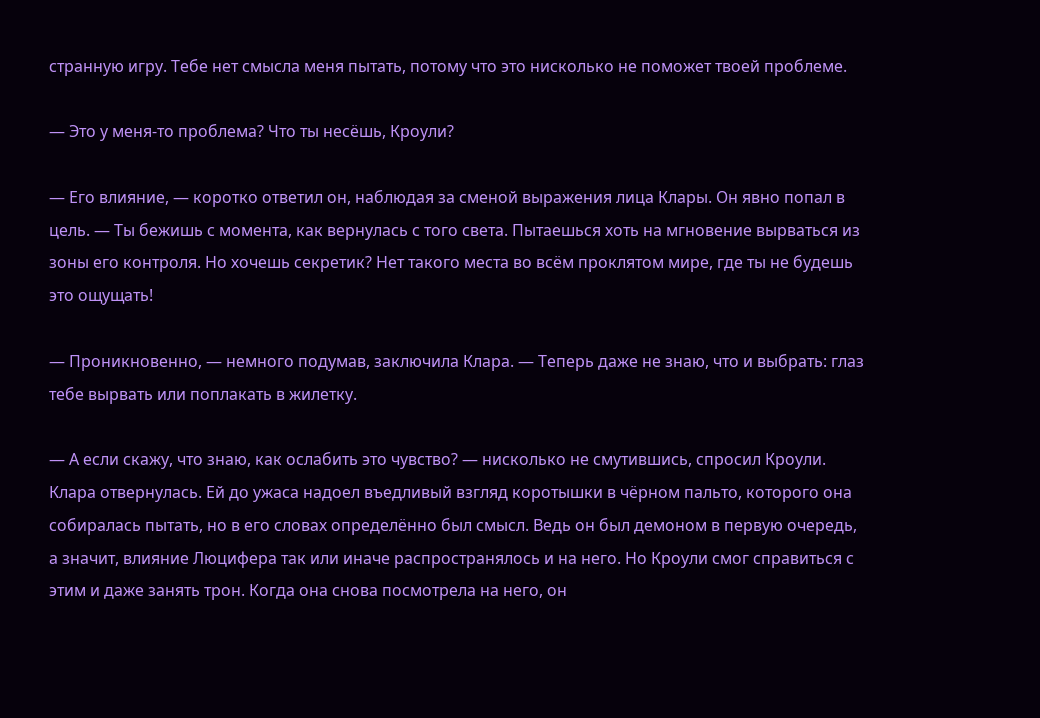странную игру. Тебе нет смысла меня пытать, потому что это нисколько не поможет твоей проблеме.

— Это у меня-то проблема? Что ты несёшь, Кроули?

— Его влияние, — коротко ответил он, наблюдая за сменой выражения лица Клары. Он явно попал в цель. — Ты бежишь с момента, как вернулась с того света. Пытаешься хоть на мгновение вырваться из зоны его контроля. Но хочешь секретик? Нет такого места во всём проклятом мире, где ты не будешь это ощущать!

— Проникновенно, — немного подумав, заключила Клара. — Теперь даже не знаю, что и выбрать: глаз тебе вырвать или поплакать в жилетку.

— А если скажу, что знаю, как ослабить это чувство? — нисколько не смутившись, спросил Кроули. Клара отвернулась. Ей до ужаса надоел въедливый взгляд коротышки в чёрном пальто, которого она собиралась пытать, но в его словах определённо был смысл. Ведь он был демоном в первую очередь, а значит, влияние Люцифера так или иначе распространялось и на него. Но Кроули смог справиться с этим и даже занять трон. Когда она снова посмотрела на него, он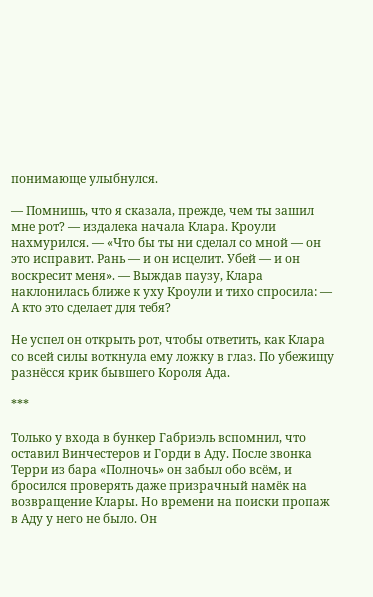понимающе улыбнулся.

— Помнишь, что я сказала, прежде, чем ты зашил мне рот? — издалека начала Клара. Кроули нахмурился. — «Что бы ты ни сделал со мной — он это исправит. Рань — и он исцелит. Убей — и он воскресит меня». — Выждав паузу, Клара наклонилась ближе к уху Кроули и тихо спросила: — А кто это сделает для тебя?

Не успел он открыть рот, чтобы ответить, как Клара со всей силы воткнула ему ложку в глаз. По убежищу разнёсся крик бывшего Короля Ада.

***

Только у входа в бункер Габриэль вспомнил, что оставил Винчестеров и Горди в Аду. После звонка Терри из бара «Полночь» он забыл обо всём, и бросился проверять даже призрачный намёк на возвращение Клары. Но времени на поиски пропаж в Аду у него не было. Он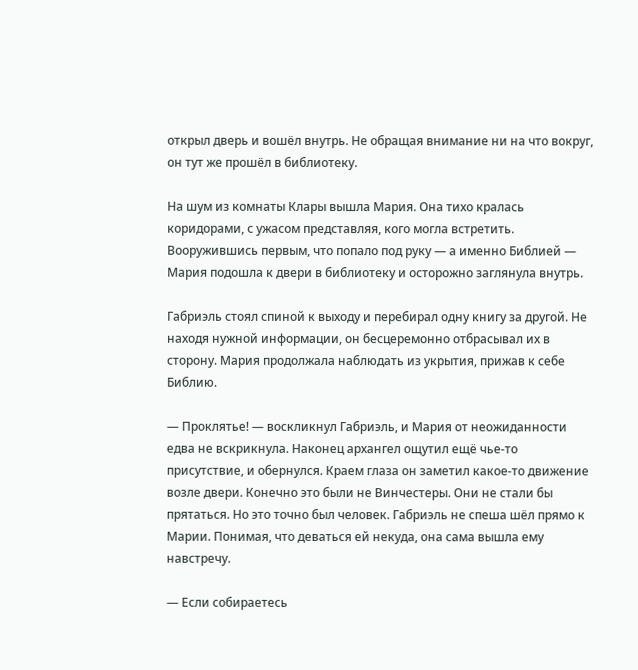открыл дверь и вошёл внутрь. Не обращая внимание ни на что вокруг, он тут же прошёл в библиотеку.

На шум из комнаты Клары вышла Мария. Она тихо кралась коридорами, с ужасом представляя, кого могла встретить. Вооружившись первым, что попало под руку — а именно Библией — Мария подошла к двери в библиотеку и осторожно заглянула внутрь.

Габриэль стоял спиной к выходу и перебирал одну книгу за другой. Не находя нужной информации, он бесцеремонно отбрасывал их в сторону. Мария продолжала наблюдать из укрытия, прижав к себе Библию.

— Проклятье! — воскликнул Габриэль, и Мария от неожиданности едва не вскрикнула. Наконец архангел ощутил ещё чье-то присутствие, и обернулся. Краем глаза он заметил какое-то движение возле двери. Конечно это были не Винчестеры. Они не стали бы прятаться. Но это точно был человек. Габриэль не спеша шёл прямо к Марии. Понимая, что деваться ей некуда, она сама вышла ему навстречу.

— Если собираетесь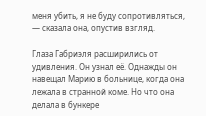меня убить, я не буду сопротивляться, — сказала она, опустив взгляд.

Глаза Габриэля расширились от удивления. Он узнал её. Однажды он навещал Марию в больнице, когда она лежала в странной коме. Но что она делала в бункере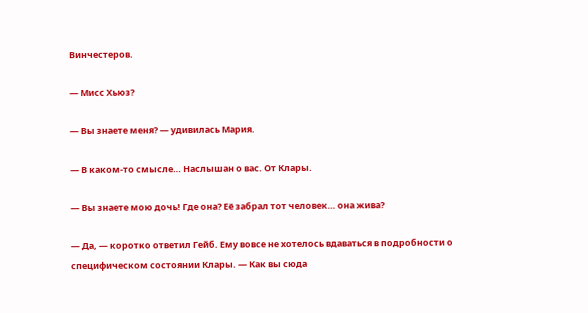Винчестеров.

— Мисс Хьюз?

— Вы знаете меня? — удивилась Мария.

— В каком-то смысле… Наслышан о вас. От Клары.

— Вы знаете мою дочь! Где она? Её забрал тот человек… она жива?

— Да, — коротко ответил Гейб. Ему вовсе не хотелось вдаваться в подробности о специфическом состоянии Клары. — Как вы сюда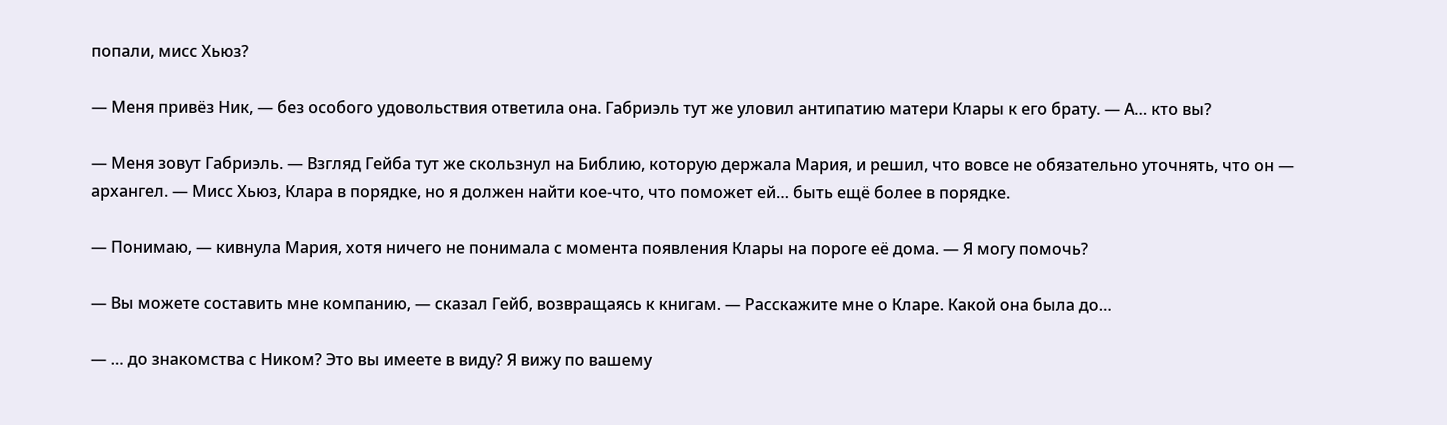попали, мисс Хьюз?

— Меня привёз Ник, — без особого удовольствия ответила она. Габриэль тут же уловил антипатию матери Клары к его брату. — А… кто вы?

— Меня зовут Габриэль. — Взгляд Гейба тут же скользнул на Библию, которую держала Мария, и решил, что вовсе не обязательно уточнять, что он — архангел. — Мисс Хьюз, Клара в порядке, но я должен найти кое-что, что поможет ей… быть ещё более в порядке.

— Понимаю, — кивнула Мария, хотя ничего не понимала с момента появления Клары на пороге её дома. — Я могу помочь?

— Вы можете составить мне компанию, — сказал Гейб, возвращаясь к книгам. — Расскажите мне о Кларе. Какой она была до…

— … до знакомства с Ником? Это вы имеете в виду? Я вижу по вашему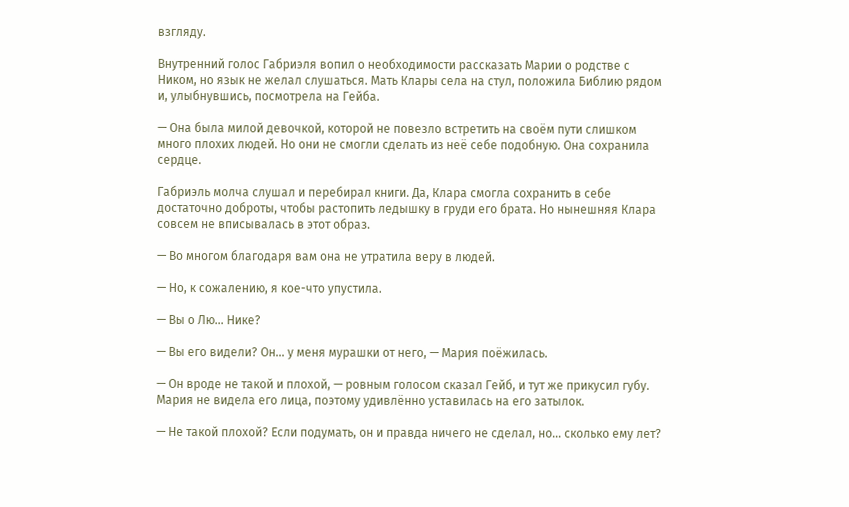взгляду.

Внутренний голос Габриэля вопил о необходимости рассказать Марии о родстве с Ником, но язык не желал слушаться. Мать Клары села на стул, положила Библию рядом и, улыбнувшись, посмотрела на Гейба.

— Она была милой девочкой, которой не повезло встретить на своём пути слишком много плохих людей. Но они не смогли сделать из неё себе подобную. Она сохранила сердце.

Габриэль молча слушал и перебирал книги. Да, Клара смогла сохранить в себе достаточно доброты, чтобы растопить ледышку в груди его брата. Но нынешняя Клара совсем не вписывалась в этот образ.

— Во многом благодаря вам она не утратила веру в людей.

— Но, к сожалению, я кое-что упустила.

— Вы о Лю… Нике?

— Вы его видели? Он… у меня мурашки от него, — Мария поёжилась.

— Он вроде не такой и плохой, — ровным голосом сказал Гейб, и тут же прикусил губу. Мария не видела его лица, поэтому удивлённо уставилась на его затылок.

— Не такой плохой? Если подумать, он и правда ничего не сделал, но… сколько ему лет?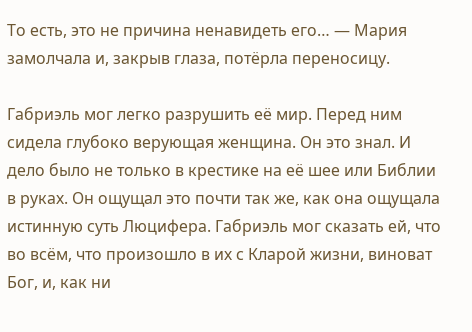То есть, это не причина ненавидеть его… — Мария замолчала и, закрыв глаза, потёрла переносицу.

Габриэль мог легко разрушить её мир. Перед ним сидела глубоко верующая женщина. Он это знал. И дело было не только в крестике на её шее или Библии в руках. Он ощущал это почти так же, как она ощущала истинную суть Люцифера. Габриэль мог сказать ей, что во всём, что произошло в их с Кларой жизни, виноват Бог, и, как ни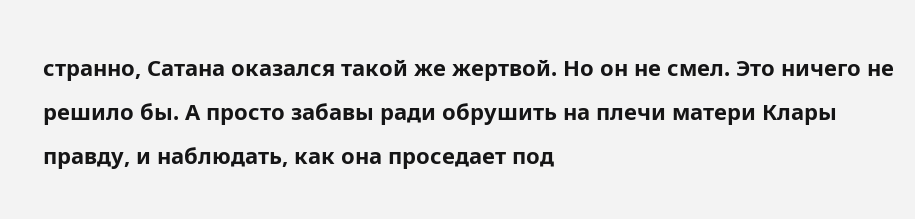странно, Сатана оказался такой же жертвой. Но он не смел. Это ничего не решило бы. А просто забавы ради обрушить на плечи матери Клары правду, и наблюдать, как она проседает под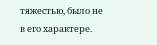тяжестью, было не в его характере.